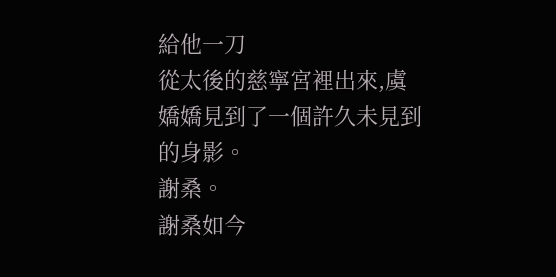給他一刀
從太後的慈寧宮裡出來,虞嬌嬌見到了一個許久未見到的身影。
謝桑。
謝桑如今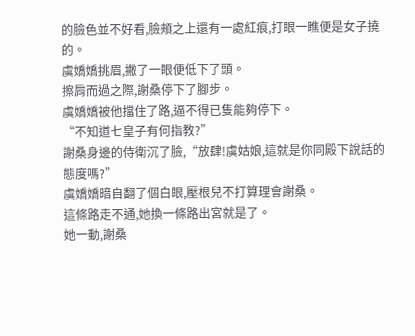的臉色並不好看,臉頰之上還有一處紅痕,打眼一瞧便是女子撓的。
虞嬌嬌挑眉,撇了一眼便低下了頭。
擦肩而過之際,謝桑停下了腳步。
虞嬌嬌被他擋住了路,逼不得已隻能夠停下。
“不知道七皇子有何指教?”
謝桑身邊的侍衛沉了臉,“放肆!虞姑娘,這就是你同殿下說話的態度嗎?”
虞嬌嬌暗自翻了個白眼,壓根兒不打算理會謝桑。
這條路走不通,她換一條路出宮就是了。
她一動,謝桑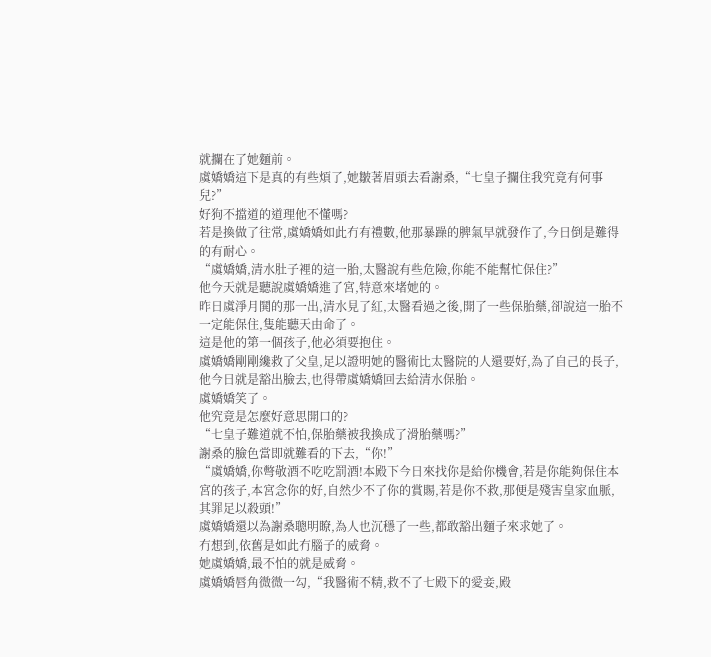就攔在了她麵前。
虞嬌嬌這下是真的有些煩了,她皺著眉頭去看謝桑,“七皇子攔住我究竟有何事兒?”
好狗不擋道的道理他不懂嗎?
若是換做了往常,虞嬌嬌如此冇有禮數,他那暴躁的脾氣早就發作了,今日倒是難得的有耐心。
“虞嬌嬌,清水肚子裡的這一胎,太醫說有些危險,你能不能幫忙保住?”
他今天就是聽說虞嬌嬌進了宮,特意來堵她的。
昨日虞淨月鬨的那一出,清水見了紅,太醫看過之後,開了一些保胎藥,卻說這一胎不一定能保住,隻能聽天由命了。
這是他的第一個孩子,他必須要抱住。
虞嬌嬌剛剛纔救了父皇,足以證明她的醫術比太醫院的人還要好,為了自己的長子,他今日就是豁出臉去,也得帶虞嬌嬌回去給清水保胎。
虞嬌嬌笑了。
他究竟是怎麼好意思開口的?
“七皇子難道就不怕,保胎藥被我換成了滑胎藥嗎?”
謝桑的臉色當即就難看的下去,“你!”
“虞嬌嬌,你彆敬酒不吃吃罰酒!本殿下今日來找你是給你機會,若是你能夠保住本宮的孩子,本宮念你的好,自然少不了你的賞賜,若是你不救,那便是殘害皇家血脈,其罪足以殺頭!”
虞嬌嬌還以為謝桑聰明瞭,為人也沉穩了一些,都敢豁出麵子來求她了。
冇想到,依舊是如此冇腦子的威脅。
她虞嬌嬌,最不怕的就是威脅。
虞嬌嬌唇角微微一勾,“我醫術不精,救不了七殿下的愛妾,殿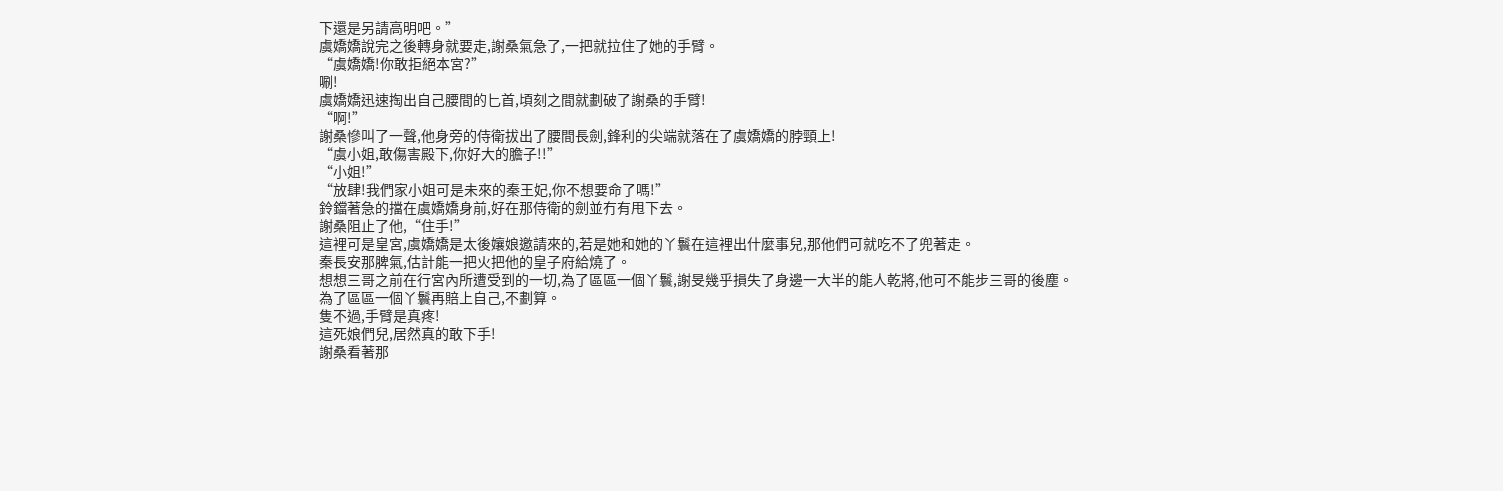下還是另請高明吧。”
虞嬌嬌說完之後轉身就要走,謝桑氣急了,一把就拉住了她的手臂。
“虞嬌嬌!你敢拒絕本宮?”
唰!
虞嬌嬌迅速掏出自己腰間的匕首,頃刻之間就劃破了謝桑的手臂!
“啊!”
謝桑慘叫了一聲,他身旁的侍衛拔出了腰間長劍,鋒利的尖端就落在了虞嬌嬌的脖頸上!
“虞小姐,敢傷害殿下,你好大的膽子!!”
“小姐!”
“放肆!我們家小姐可是未來的秦王妃,你不想要命了嗎!”
鈴鐺著急的擋在虞嬌嬌身前,好在那侍衛的劍並冇有甩下去。
謝桑阻止了他,“住手!”
這裡可是皇宮,虞嬌嬌是太後孃娘邀請來的,若是她和她的丫鬟在這裡出什麼事兒,那他們可就吃不了兜著走。
秦長安那脾氣,估計能一把火把他的皇子府給燒了。
想想三哥之前在行宮內所遭受到的一切,為了區區一個丫鬟,謝旻幾乎損失了身邊一大半的能人乾將,他可不能步三哥的後塵。
為了區區一個丫鬟再賠上自己,不劃算。
隻不過,手臂是真疼!
這死娘們兒,居然真的敢下手!
謝桑看著那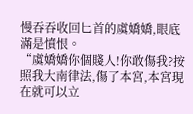慢吞吞收回匕首的虞嬌嬌,眼底滿是憤恨。
“虞嬌嬌你個賤人!你敢傷我?按照我大南律法,傷了本宮,本宮現在就可以立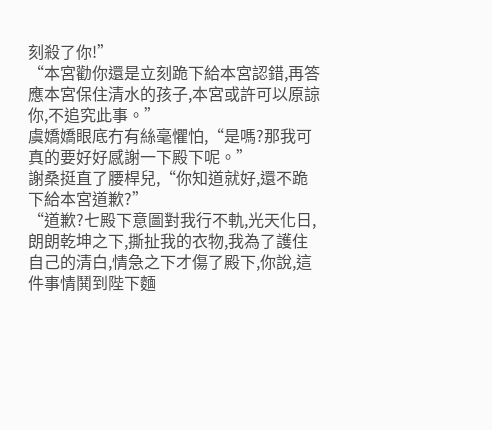刻殺了你!”
“本宮勸你還是立刻跪下給本宮認錯,再答應本宮保住清水的孩子,本宮或許可以原諒你,不追究此事。”
虞嬌嬌眼底冇有絲毫懼怕,“是嗎?那我可真的要好好感謝一下殿下呢。”
謝桑挺直了腰桿兒,“你知道就好,還不跪下給本宮道歉?”
“道歉?七殿下意圖對我行不軌,光天化日,朗朗乾坤之下,撕扯我的衣物,我為了護住自己的清白,情急之下才傷了殿下,你說,這件事情鬨到陛下麵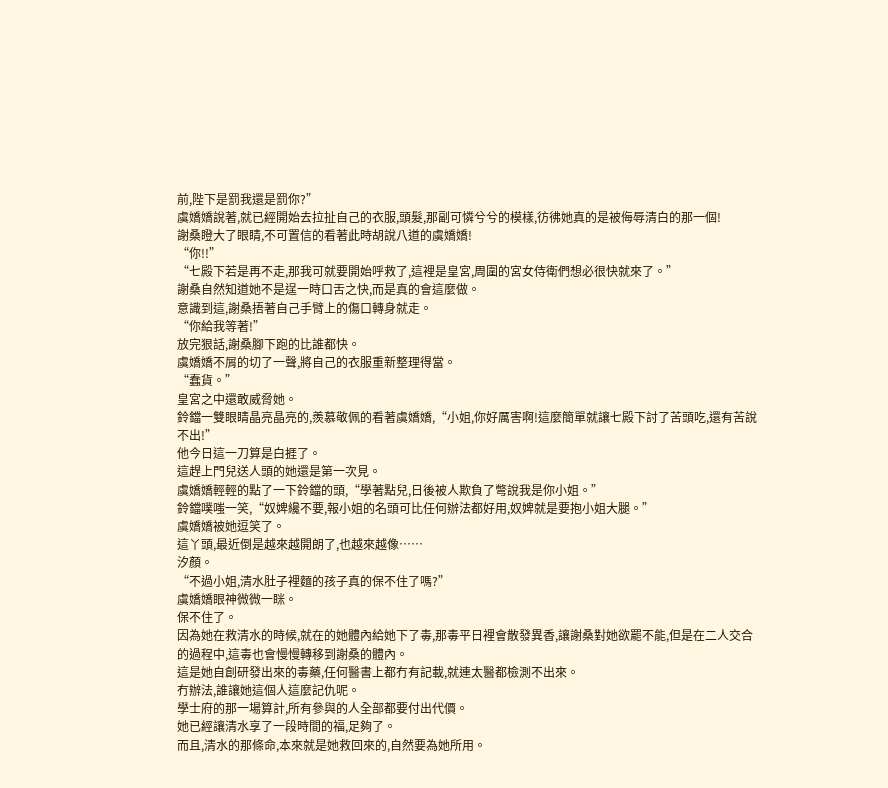前,陛下是罰我還是罰你?”
虞嬌嬌說著,就已經開始去拉扯自己的衣服,頭髮,那副可憐兮兮的模樣,彷彿她真的是被侮辱清白的那一個!
謝桑瞪大了眼睛,不可置信的看著此時胡說八道的虞嬌嬌!
“你!!”
“七殿下若是再不走,那我可就要開始呼救了,這裡是皇宮,周圍的宮女侍衛們想必很快就來了。”
謝桑自然知道她不是逞一時口舌之快,而是真的會這麼做。
意識到這,謝桑捂著自己手臂上的傷口轉身就走。
“你給我等著!”
放完狠話,謝桑腳下跑的比誰都快。
虞嬌嬌不屑的切了一聲,將自己的衣服重新整理得當。
“蠢貨。”
皇宮之中還敢威脅她。
鈴鐺一雙眼睛晶亮晶亮的,羨慕敬佩的看著虞嬌嬌,“小姐,你好厲害啊!這麼簡單就讓七殿下討了苦頭吃,還有苦說不出!”
他今日這一刀算是白捱了。
這趕上門兒送人頭的她還是第一次見。
虞嬌嬌輕輕的點了一下鈴鐺的頭,“學著點兒,日後被人欺負了彆說我是你小姐。”
鈴鐺噗嗤一笑,“奴婢纔不要,報小姐的名頭可比任何辦法都好用,奴婢就是要抱小姐大腿。”
虞嬌嬌被她逗笑了。
這丫頭,最近倒是越來越開朗了,也越來越像……
汐顏。
“不過小姐,清水肚子裡麵的孩子真的保不住了嗎?”
虞嬌嬌眼神微微一眯。
保不住了。
因為她在救清水的時候,就在的她體內給她下了毒,那毒平日裡會散發異香,讓謝桑對她欲罷不能,但是在二人交合的過程中,這毒也會慢慢轉移到謝桑的體內。
這是她自創研發出來的毒藥,任何醫書上都冇有記載,就連太醫都檢測不出來。
冇辦法,誰讓她這個人這麼記仇呢。
學士府的那一場算計,所有參與的人全部都要付出代價。
她已經讓清水享了一段時間的福,足夠了。
而且,清水的那條命,本來就是她救回來的,自然要為她所用。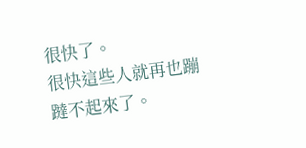很快了。
很快這些人就再也蹦躂不起來了。